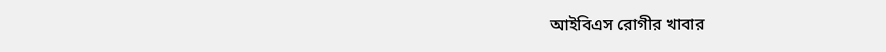আইবিএস রোগীর খাবার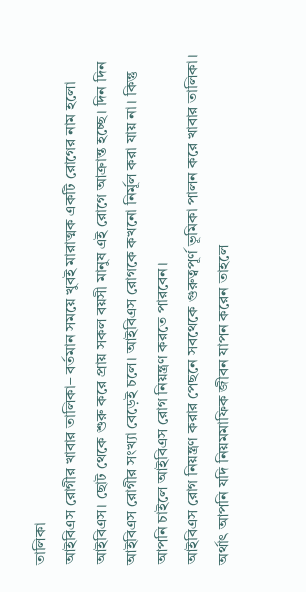তালিকা
আইবিএস রোগীর খাবার তালিকা– বর্তমান সময়ে খুবই মারাত্মক একটি রোগের নাম হলো আইবিএস। ছোট থেকে শুরু করে প্রায় সকল বয়সী মানুষ এই রোগে আক্রান্ত হচ্ছে। দিন দিন আইবিএস রোগীর সংখ্যা বেড়েই চলে। আইবিএস রোগকে কখনো নির্মূল করা যায় না। কিন্তু আপনি চাইলে আইবিএস রোগ নিয়ন্ত্রণ করতে পারবেন।
আইবিএস রোগ নিয়ন্ত্রণ করার পেছনে সবথেকে গুরুত্বপূর্ণ ভূমিকা পালন করে খাবার তালিকা। অর্থাৎ আপনি যদি নিয়মমাফিক জীবন যাপন করেন তাহলে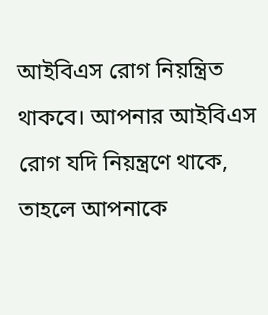আইবিএস রোগ নিয়ন্ত্রিত থাকবে। আপনার আইবিএস রোগ যদি নিয়ন্ত্রণে থাকে, তাহলে আপনাকে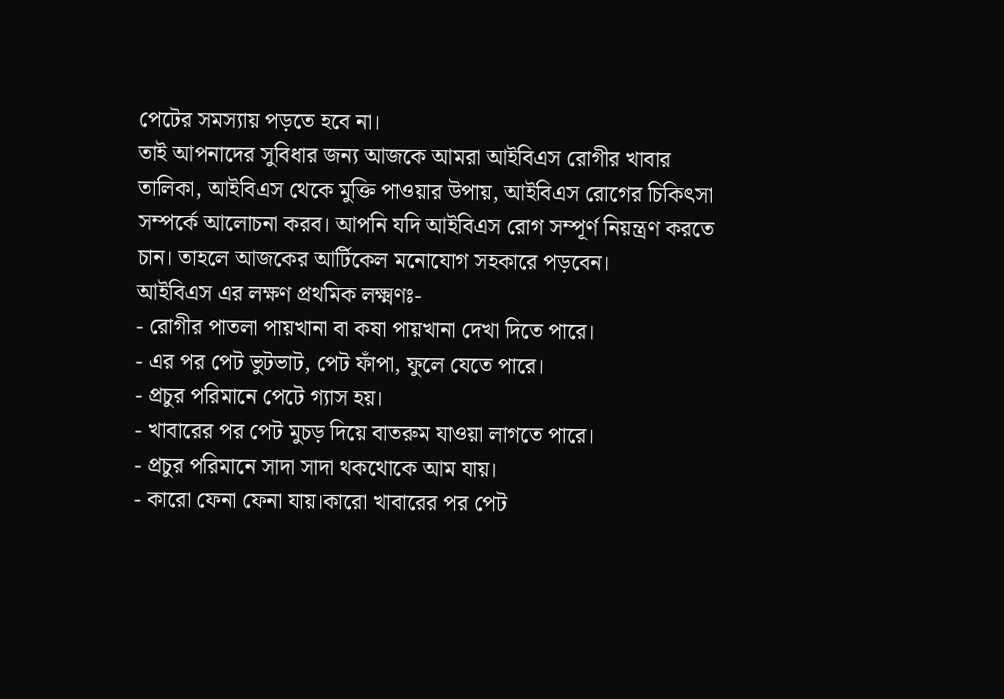পেটের সমস্যায় পড়তে হবে না।
তাই আপনাদের সুবিধার জন্য আজকে আমরা আইবিএস রোগীর খাবার তালিকা, আইবিএস থেকে মুক্তি পাওয়ার উপায়, আইবিএস রোগের চিকিৎসা সম্পর্কে আলোচনা করব। আপনি যদি আইবিএস রোগ সম্পূর্ণ নিয়ন্ত্রণ করতে চান। তাহলে আজকের আর্টিকেল মনোযোগ সহকারে পড়বেন।
আইবিএস এর লক্ষণ প্রথমিক লক্ষ্মণঃ-
- রোগীর পাতলা পায়খানা বা কষা পায়খানা দেখা দিতে পারে।
- এর পর পেট ভুটভাট, পেট ফাঁপা, ফুলে যেতে পারে।
- প্রচুর পরিমানে পেটে গ্যাস হয়।
- খাবারের পর পেট মুচড় দিয়ে বাতরুম যাওয়া লাগতে পারে।
- প্রচুর পরিমানে সাদা সাদা থকথোকে আম যায়।
- কারো ফেনা ফেনা যায়।কারো খাবারের পর পেট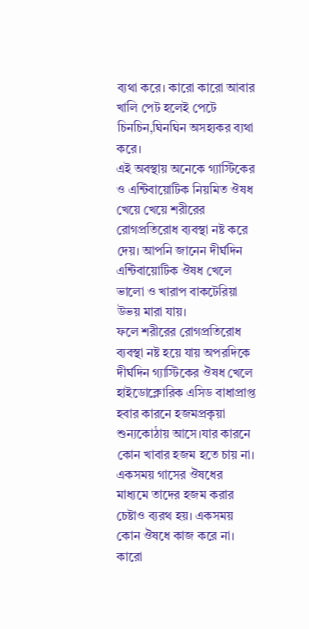ব্যথা করে। কারো কারো আবার খালি পেট হলেই পেটে চিনচিন,ঘিনঘিন অসহ্যকর ব্যথা করে।
এই অবস্থায় অনেকে গ্যাস্টিকের ও এন্টিবায়োটিক নিয়মিত ঔষধ খেয়ে খেয়ে শরীরের রোগপ্রতিরোধ ব্যবস্থা নষ্ট করে দেয়। আপনি জানেন দীর্ঘদিন এন্টিবায়োটিক ঔষধ খেলে ভালো ও খারাপ বাকটেরিয়া উভয় মারা যায়।
ফলে শরীরের রোগপ্রতিরোধ ব্যবস্থা নষ্ট হয়ে যায় অপরদিকে দীর্ঘদিন গ্যাস্টিকের ঔষধ খেলে হাইডোক্লোরিক এসিড বাধাপ্রাপ্ত হবার কারনে হজমপ্রকৃয়া শুন্যকোঠায় আসে।যার কারনে কোন খাবার হজম হতে চায় না।
একসময় গাসের ঔষধের মাধ্যমে তাদের হজম করার চেষ্টাও ব্যরথ হয়। একসময় কোন ঔষধে কাজ করে না। কারো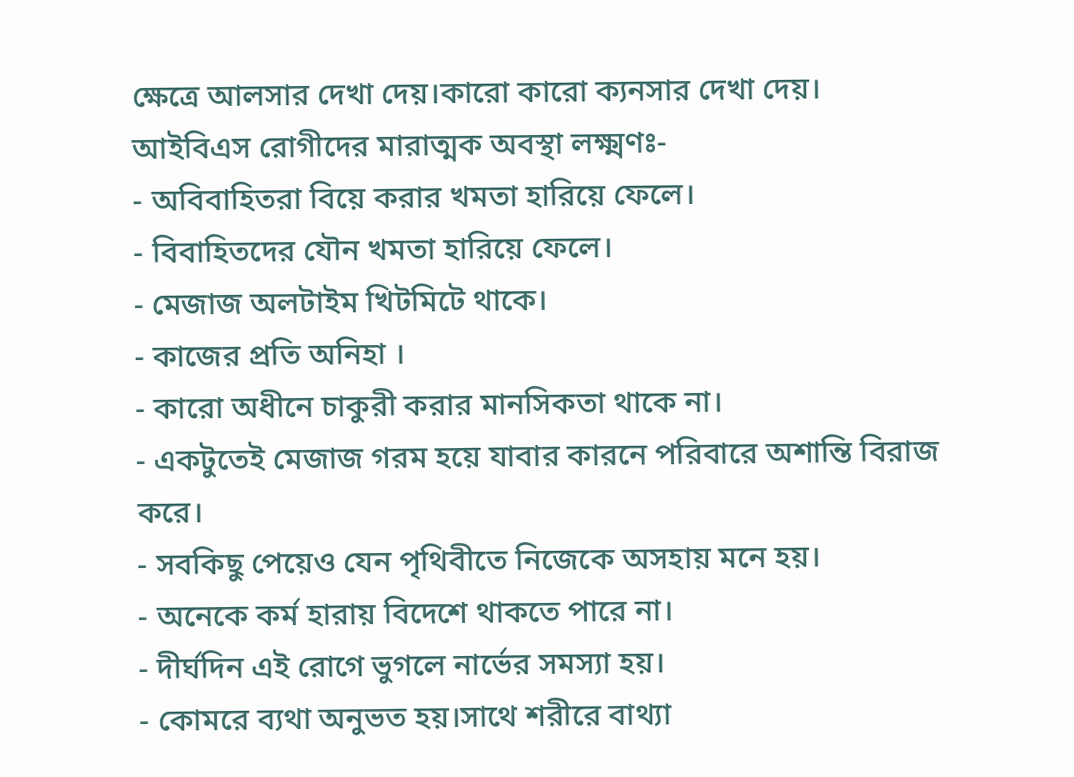ক্ষেত্রে আলসার দেখা দেয়।কারো কারো ক্যনসার দেখা দেয়।
আইবিএস রোগীদের মারাত্মক অবস্থা লক্ষ্মণঃ-
- অবিবাহিতরা বিয়ে করার খমতা হারিয়ে ফেলে।
- বিবাহিতদের যৌন খমতা হারিয়ে ফেলে।
- মেজাজ অলটাইম খিটমিটে থাকে।
- কাজের প্রতি অনিহা ।
- কারো অধীনে চাকুরী করার মানসিকতা থাকে না।
- একটুতেই মেজাজ গরম হয়ে যাবার কারনে পরিবারে অশান্তি বিরাজ করে।
- সবকিছু পেয়েও যেন পৃথিবীতে নিজেকে অসহায় মনে হয়।
- অনেকে কর্ম হারায় বিদেশে থাকতে পারে না।
- দীর্ঘদিন এই রোগে ভুগলে নার্ভের সমস্যা হয়।
- কোমরে ব্যথা অনুভত হয়।সাথে শরীরে বাথ্যা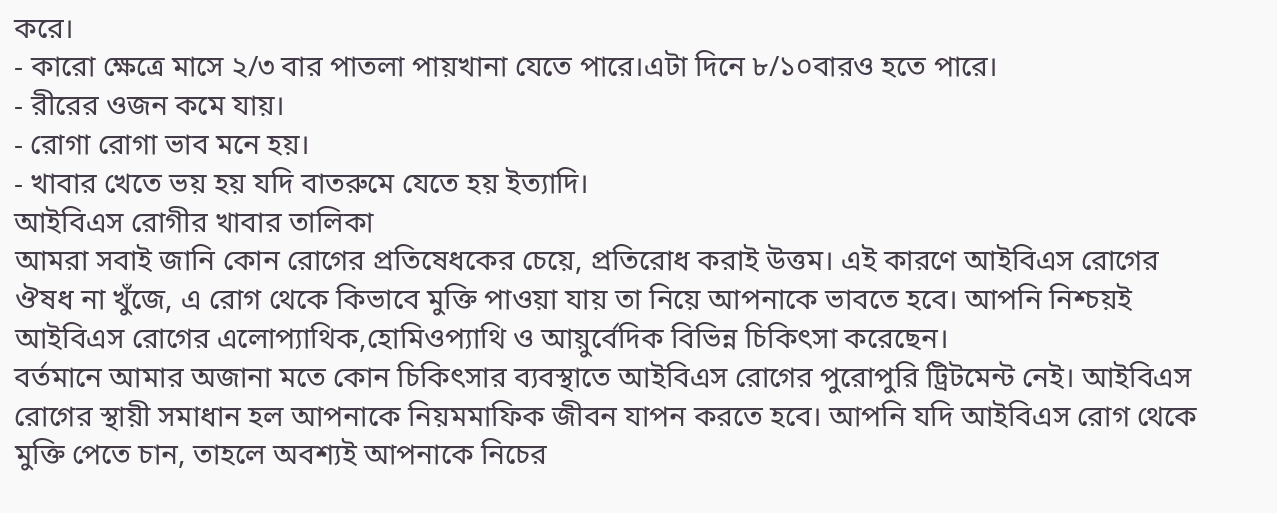করে।
- কারো ক্ষেত্রে মাসে ২/৩ বার পাতলা পায়খানা যেতে পারে।এটা দিনে ৮/১০বারও হতে পারে।
- রীরের ওজন কমে যায়।
- রোগা রোগা ভাব মনে হয়।
- খাবার খেতে ভয় হয় যদি বাতরুমে যেতে হয় ইত্যাদি।
আইবিএস রোগীর খাবার তালিকা
আমরা সবাই জানি কোন রোগের প্রতিষেধকের চেয়ে, প্রতিরোধ করাই উত্তম। এই কারণে আইবিএস রোগের ঔষধ না খুঁজে, এ রোগ থেকে কিভাবে মুক্তি পাওয়া যায় তা নিয়ে আপনাকে ভাবতে হবে। আপনি নিশ্চয়ই আইবিএস রোগের এলোপ্যাথিক,হোমিওপ্যাথি ও আয়ুর্বেদিক বিভিন্ন চিকিৎসা করেছেন।
বর্তমানে আমার অজানা মতে কোন চিকিৎসার ব্যবস্থাতে আইবিএস রোগের পুরোপুরি ট্রিটমেন্ট নেই। আইবিএস রোগের স্থায়ী সমাধান হল আপনাকে নিয়মমাফিক জীবন যাপন করতে হবে। আপনি যদি আইবিএস রোগ থেকে মুক্তি পেতে চান, তাহলে অবশ্যই আপনাকে নিচের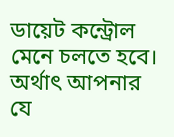ডায়েট কন্ট্রোল মেনে চলতে হবে।
অর্থাৎ আপনার যে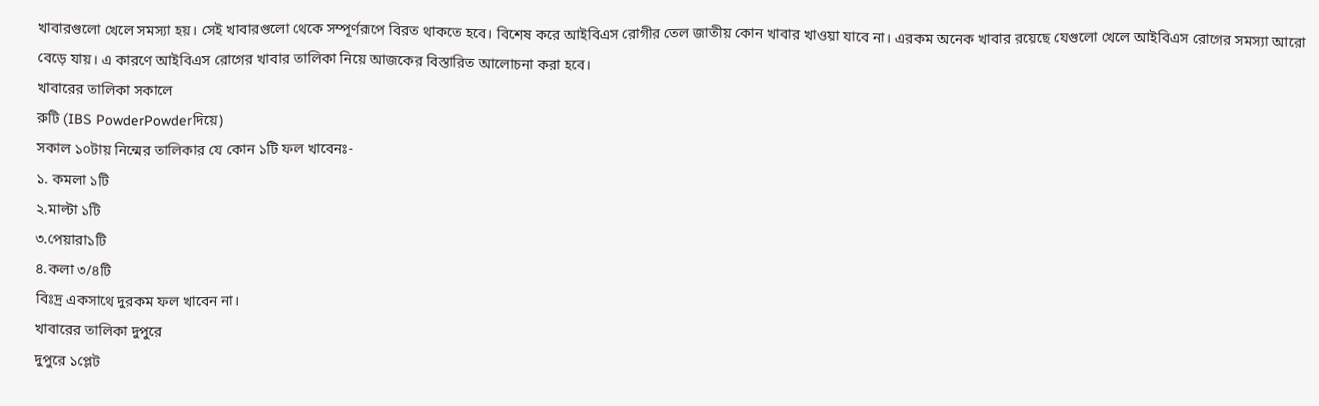খাবারগুলো খেলে সমস্যা হয়। সেই খাবারগুলো থেকে সম্পূর্ণরূপে বিরত থাকতে হবে। বিশেষ করে আইবিএস রোগীর তেল জাতীয় কোন খাবার খাওয়া যাবে না। এরকম অনেক খাবার রয়েছে যেগুলো খেলে আইবিএস রোগের সমস্যা আরো বেড়ে যায়। এ কারণে আইবিএস রোগের খাবার তালিকা নিয়ে আজকের বিস্তারিত আলোচনা করা হবে।
খাবারের তালিকা সকালে
রুটি (IBS PowderPowderদিয়ে)
সকাল ১০টায় নিন্মের তালিকার যে কোন ১টি ফল খাবেনঃ-
১. কমলা ১টি
২.মাল্টা ১টি
৩.পেয়ারা১টি
৪.কলা ৩/৪টি
বিঃদ্র একসাথে দুরকম ফল খাবেন না।
খাবারের তালিকা দুপুরে
দুপুরে ১প্লেট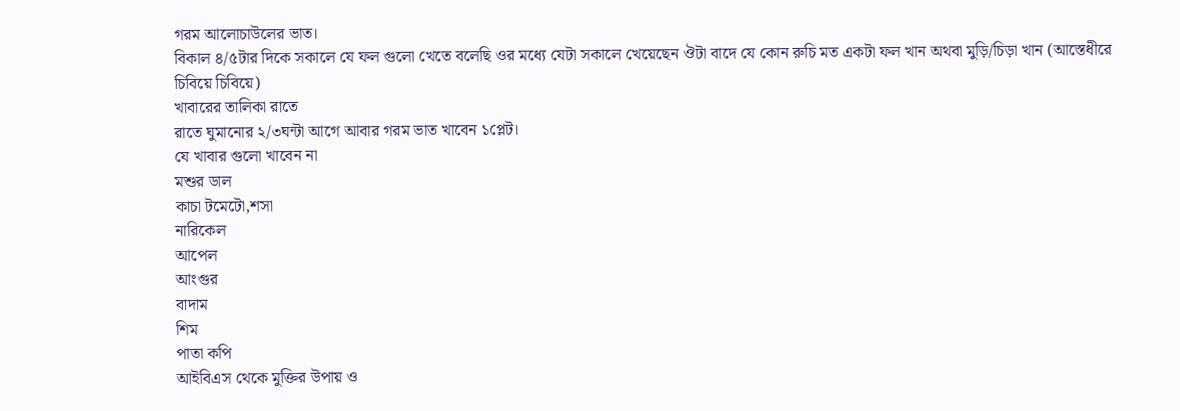গরম আলোচাউলের ভাত।
বিকাল ৪/৫টার দিকে সকালে যে ফল গুলো খেতে বলেছি ওর মধ্যে যেটা সকালে খেয়েছেন ঔটা বাদে যে কোন রুচি মত একটা ফল খান অথবা মুড়ি/চিড়া খান (আস্তেধীরে চিবিয়ে চিবিয়ে)
খাবারের তালিকা রাতে
রাতে ঘুমানোর ২/৩ঘন্টা আগে আবার গরম ভাত খাবেন ১প্লেট।
যে খাবার গুলো খাবেন না
মশুর ডাল
কাচা টমেটো,শসা
নারিকেল
আপেল
আংগুর
বাদাম
শিম
পাতা কপি
আইবিএস থেকে মুক্তির উপায় ও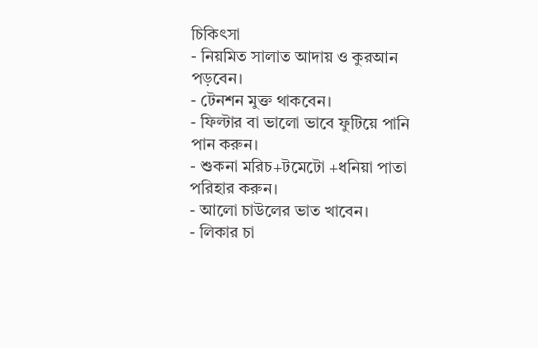চিকিৎসা
- নিয়মিত সালাত আদায় ও কুরআন পড়বেন।
- টেনশন মুক্ত থাকবেন।
- ফিল্টার বা ভালো ভাবে ফুটিয়ে পানি পান করুন।
- শুকনা মরিচ+টমেটো +ধনিয়া পাতা পরিহার করুন।
- আলো চাউলের ভাত খাবেন।
- লিকার চা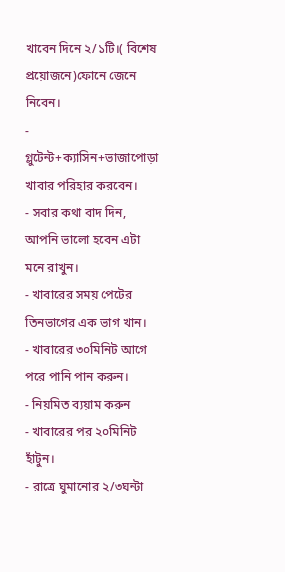খাবেন দিনে ২/১টি।( বিশেষ প্রয়োজনে)ফোনে জেনে নিবেন।
- গ্লুটেন্ট+ক্যাসিন+ভাজাপোড়া খাবার পরিহার করবেন।
- সবার কথা বাদ দিন, আপনি ভালো হবেন এটা মনে রাখুন।
- খাবারের সময় পেটের তিনভাগের এক ভাগ খান।
- খাবারের ৩০মিনিট আগে পরে পানি পান করুন।
- নিয়মিত ব্যয়াম করুন
- খাবারের পর ২০মিনিট হাঁটুন।
- রাত্রে ঘুমানোর ২/৩ঘন্টা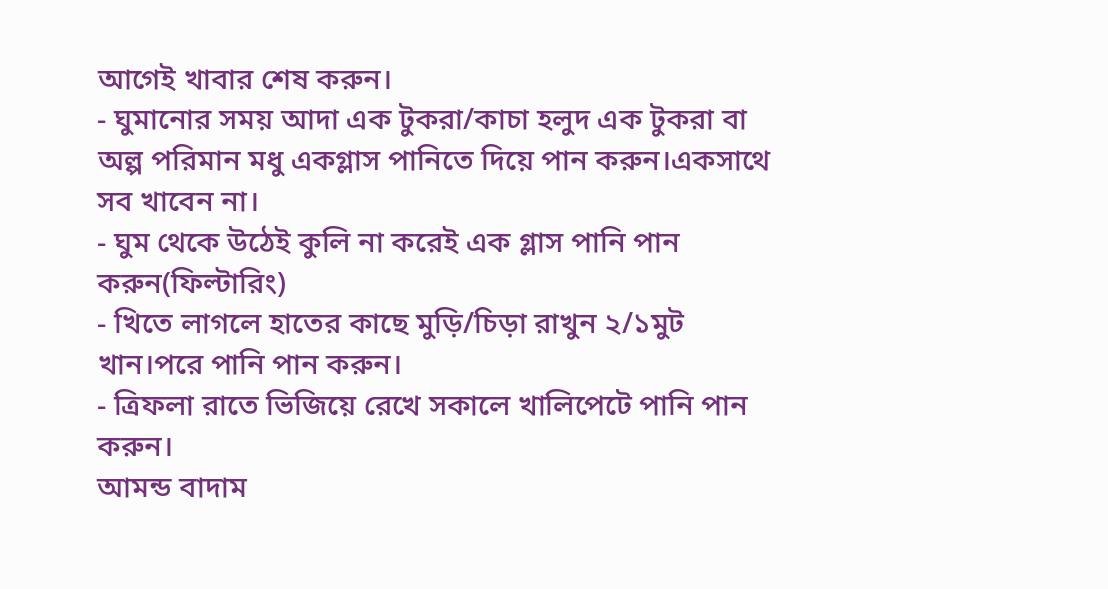আগেই খাবার শেষ করুন।
- ঘুমানোর সময় আদা এক টুকরা/কাচা হলুদ এক টুকরা বা অল্প পরিমান মধু একগ্লাস পানিতে দিয়ে পান করুন।একসাথে সব খাবেন না।
- ঘুম থেকে উঠেই কুলি না করেই এক গ্লাস পানি পান করুন(ফিল্টারিং)
- খিতে লাগলে হাতের কাছে মুড়ি/চিড়া রাখুন ২/১মুট খান।পরে পানি পান করুন।
- ত্রিফলা রাতে ভিজিয়ে রেখে সকালে খালিপেটে পানি পান করুন।
আমন্ড বাদাম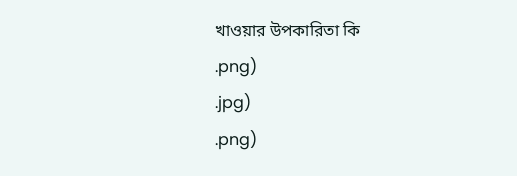খাওয়ার উপকারিতা কি
.png)
.jpg)
.png)